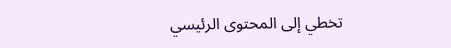تخطي إلى المحتوى الرئيسي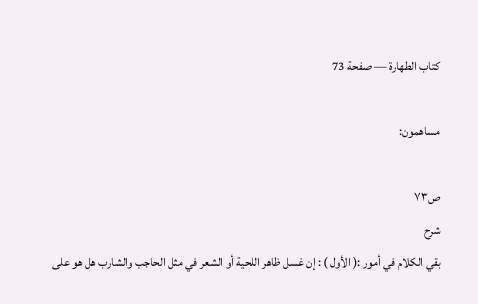كتاب الطهارة — صفحة 73

مساهمون:

ص٧٣
شرح
بقي الكلام في أمور :( الأول ) : إن غسل ظاهر اللحية أو الشعر في مثل الحاجب والشارب هل هو على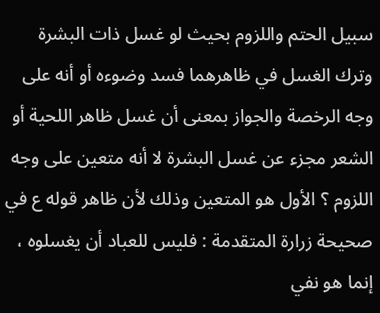سبيل الحتم واللزوم بحيث لو غسل ذات البشرة وترك الغسل في ظاهرهما فسد وضوءه أو أنه على وجه الرخصة والجواز بمعنى أن غسل ظاهر اللحية أو الشعر مجزء عن غسل البشرة لا أنه متعين على وجه اللزوم ؟ الأول هو المتعين وذلك لأن ظاهر قوله ع في صحيحة زرارة المتقدمة : فليس للعباد أن يغسلوه ، إنما هو نفي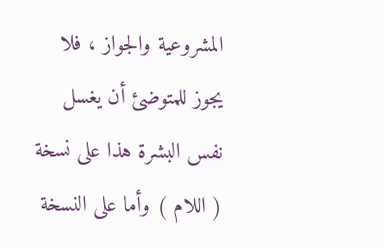المشروعية والجواز ، فلا يجوز للمتوضئ أن يغسل نفس البشرة هذا على نسخة ( اللام ) وأما على النسخة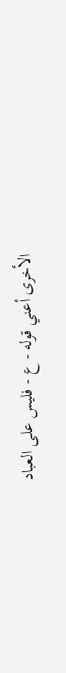الأخرى أعني قوله - ع - فليس على العباد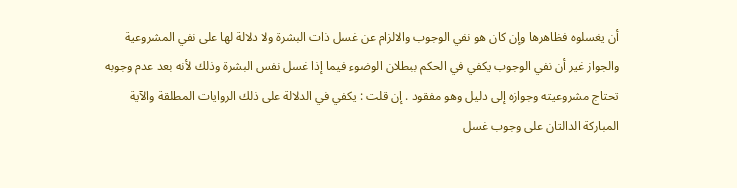أن يغسلوه فظاهرها وإن كان هو نفي الوجوب والالزام عن غسل ذات البشرة ولا دلالة لها على نفي المشروعية والجواز غير أن نفي الوجوب يكفي في الحكم ببطلان الوضوء فيما إذا غسل نفس البشرة وذلك لأنه بعد عدم وجوبه تحتاج مشروعيته وجوازه إلى دليل وهو مفقود . إن قلت : يكفي في الدلالة على ذلك الروايات المطلقة والآية المباركة الدالتان على وجوب غسل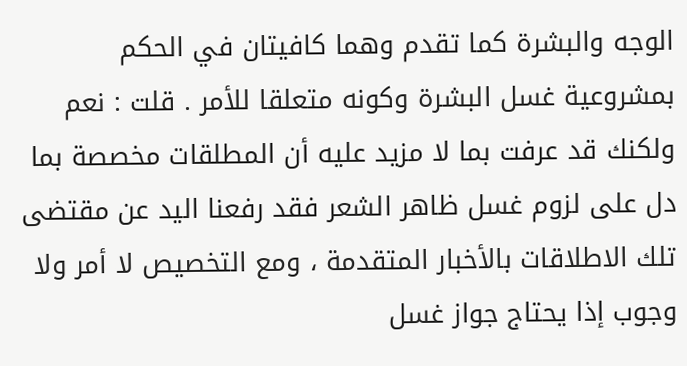الوجه والبشرة كما تقدم وهما كافيتان في الحكم بمشروعية غسل البشرة وكونه متعلقا للأمر . قلت : نعم ولكنك قد عرفت بما لا مزيد عليه أن المطلقات مخصصة بما دل على لزوم غسل ظاهر الشعر فقد رفعنا اليد عن مقتضى تلك الاطلاقات بالأخبار المتقدمة ، ومع التخصيص لا أمر ولا وجوب إذا يحتاج جواز غسل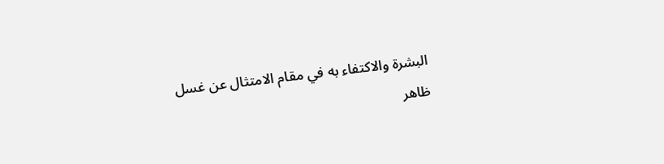البشرة والاكتفاء به في مقام الامتثال عن غسل ظاهر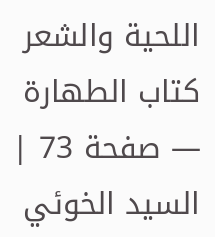اللحية والشعر
كتاب الطهارة — صفحة 73 | السيد الخوئي